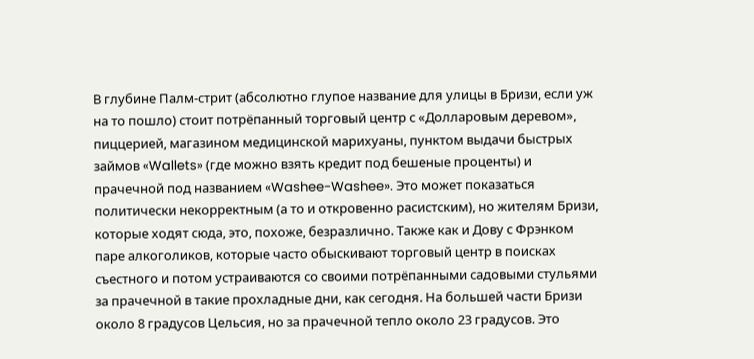В глубине Палм-стрит (абсолютно глупое название для улицы в Бризи, если уж на то пошло) стоит потрёпанный торговый центр с «Долларовым деревом», пиццерией, магазином медицинской марихуаны, пунктом выдачи быстрых займов «Wallets» (где можно взять кредит под бешеные проценты) и прачечной под названием «Washee-Washee». Это может показаться политически некорректным (а то и откровенно расистским), но жителям Бризи, которые ходят сюда, это, похоже, безразлично. Также как и Дову с Фрэнком паре алкоголиков, которые часто обыскивают торговый центр в поисках съестного и потом устраиваются со своими потрёпанными садовыми стульями за прачечной в такие прохладные дни, как сегодня. На большей части Бризи около 8 градусов Цельсия, но за прачечной тепло около 23 градусов. Это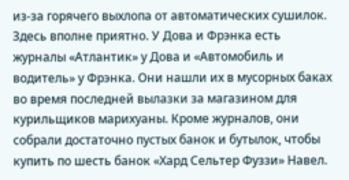из-за горячего выхлопа от автоматических сушилок. Здесь вполне приятно. У Дова и Фрэнка есть журналы «Атлантик» у Дова и «Автомобиль и водитель» у Фрэнка. Они нашли их в мусорных баках во время последней вылазки за магазином для курильщиков марихуаны. Кроме журналов, они собрали достаточно пустых банок и бутылок, чтобы купить по шесть банок «Хард Сельтер Фуззи» Навел.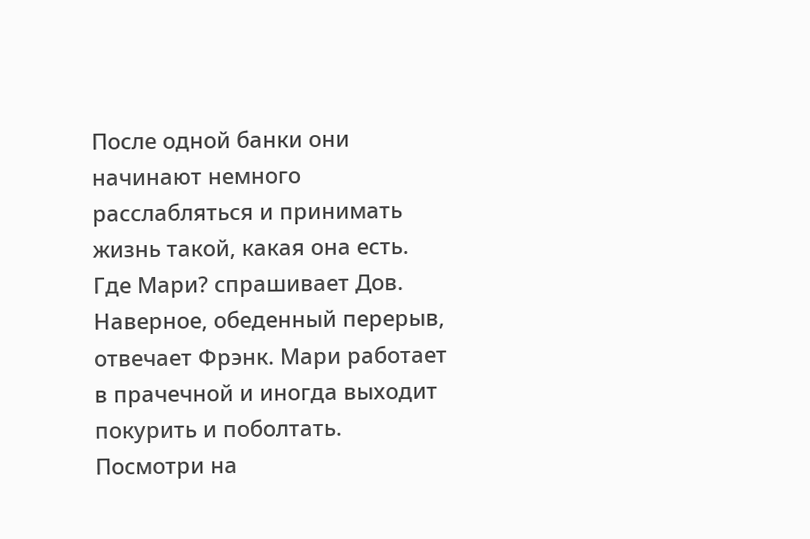После одной банки они начинают немного расслабляться и принимать жизнь такой, какая она есть.
Где Мари? спрашивает Дов.
Наверное, обеденный перерыв, отвечает Фрэнк. Мари работает в прачечной и иногда выходит покурить и поболтать.
Посмотри на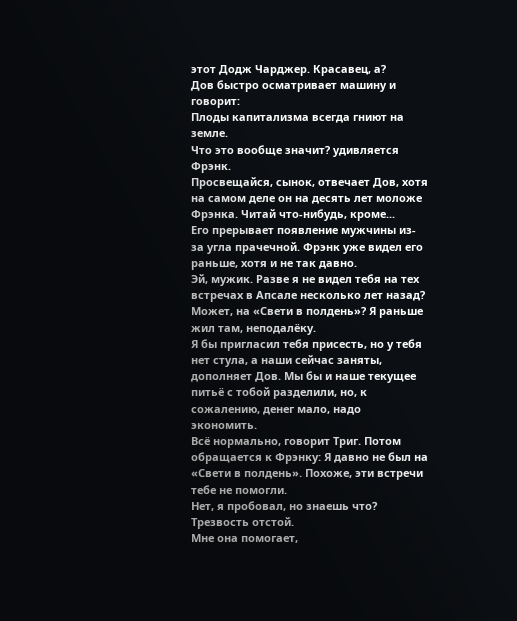этот Додж Чарджер. Красавец, а?
Дов быстро осматривает машину и говорит:
Плоды капитализма всегда гниют на земле.
Что это вообще значит? удивляется Фрэнк.
Просвещайся, сынок, отвечает Дов, хотя на самом деле он на десять лет моложе Фрэнка. Читай что-нибудь, кроме...
Его прерывает появление мужчины из-за угла прачечной. Фрэнк уже видел его раньше, хотя и не так давно.
Эй, мужик. Разве я не видел тебя на тех встречах в Апсале несколько лет назад? Может, на «Свети в полдень»? Я раньше жил там, неподалёку.
Я бы пригласил тебя присесть, но у тебя нет стула, а наши сейчас заняты, дополняет Дов. Мы бы и наше текущее питьё с тобой разделили, но, к сожалению, денег мало, надо экономить.
Всё нормально, говорит Триг. Потом обращается к Фрэнку: Я давно не был на «Свети в полдень». Похоже, эти встречи тебе не помогли.
Нет, я пробовал, но знаешь что? Трезвость отстой.
Мне она помогает,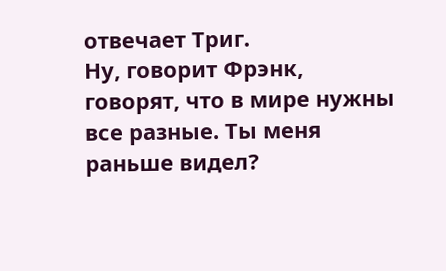отвечает Триг.
Ну, говорит Фрэнк, говорят, что в мире нужны все разные. Ты меня раньше видел?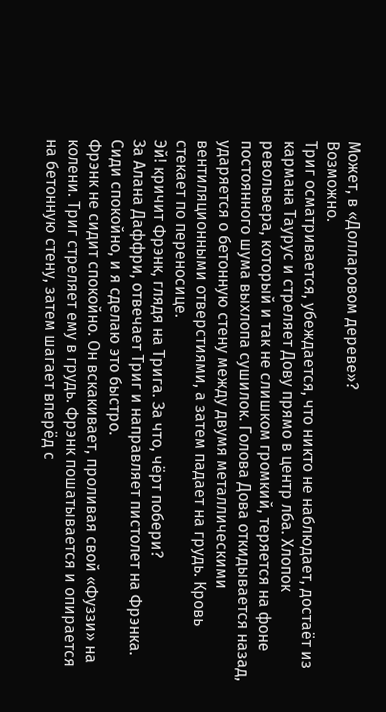Может, в «Долларовом дереве»?
Возможно.
Триг осматривается, убеждается, что никто не наблюдает, достаёт из кармана Таурус и стреляет Дову прямо в центр лба. Хлопок револьвера, который и так не слишком громкий, теряется на фоне постоянного шума выхлопа сушилок. Голова Дова откидывается назад, ударяется о бетонную стену между двумя металлическими вентиляционными отверстиями, а затем падает на грудь. Кровь стекает по переносице.
Эй! кричит Фрэнк, глядя на Трига. За что, чёрт побери?
За Алана Даффри, отвечает Триг и направляет пистолет на Фрэнка. Сиди спокойно, и я сделаю это быстро.
Фрэнк не сидит спокойно. Он вскакивает, проливая свой «Фуззи» на колени. Триг стреляет ему в грудь. Фрэнк пошатывается и опирается на бетонную стену, затем шагает вперёд с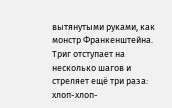вытянутыми руками, как монстр Франкенштейна. Триг отступает на несколько шагов и стреляет ещё три раза: хлоп-хлоп-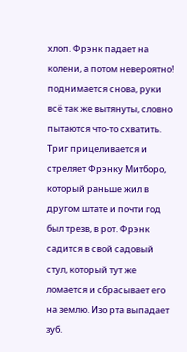хлоп. Фрэнк падает на колени, а потом невероятно! поднимается снова, руки всё так же вытянуты, словно пытаются что-то схватить.
Триг прицеливается и стреляет Фрэнку Митборо, который раньше жил в другом штате и почти год был трезв, в рот. Фрэнк садится в свой садовый стул, который тут же ломается и сбрасывает его на землю. Изо рта выпадает зуб.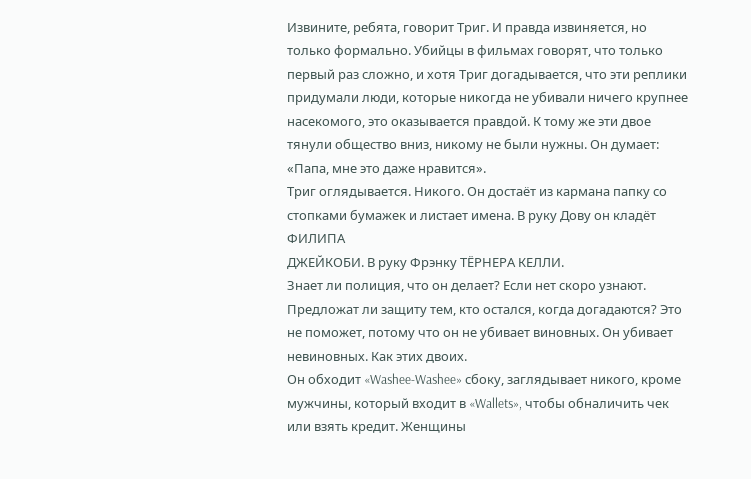Извините, ребята, говорит Триг. И правда извиняется, но только формально. Убийцы в фильмах говорят, что только первый раз сложно, и хотя Триг догадывается, что эти реплики придумали люди, которые никогда не убивали ничего крупнее насекомого, это оказывается правдой. К тому же эти двое тянули общество вниз, никому не были нужны. Он думает: «Папа, мне это даже нравится».
Триг оглядывается. Никого. Он достаёт из кармана папку со стопками бумажек и листает имена. В руку Дову он кладёт ФИЛИПА
ДЖЕЙКОБИ. В руку Фрэнку ТЁРНЕРА КЕЛЛИ.
Знает ли полиция, что он делает? Если нет скоро узнают. Предложат ли защиту тем, кто остался, когда догадаются? Это не поможет, потому что он не убивает виновных. Он убивает невиновных. Как этих двоих.
Он обходит «Washee-Washee» сбоку, заглядывает никого, кроме мужчины, который входит в «Wallets», чтобы обналичить чек или взять кредит. Женщины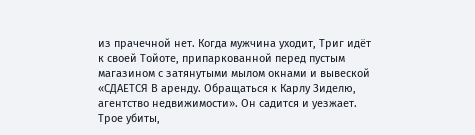из прачечной нет. Когда мужчина уходит, Триг идёт к своей Тойоте, припаркованной перед пустым магазином с затянутыми мылом окнами и вывеской «СДАЕТСЯ В аренду. Обращаться к Карлу Зиделю, агентство недвижимости». Он садится и уезжает.
Трое убиты,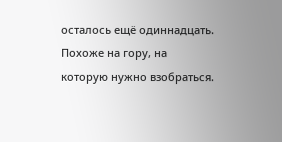осталось ещё одиннадцать.
Похоже на гору, на которую нужно взобраться.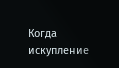Когда искупление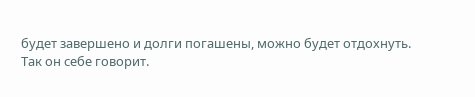будет завершено и долги погашены, можно будет отдохнуть.
Так он себе говорит.